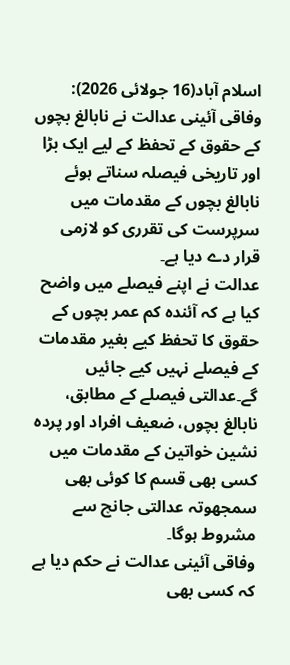اسلام آباد(16 جولائی 2026): وفاقی آئینی عدالت نے نابالغ بچوں کے حقوق کے تحفظ کے لیے ایک بڑا اور تاریخی فیصلہ سناتے ہوئے نابالغ بچوں کے مقدمات میں سرپرست کی تقرری کو لازمی قرار دے دیا ہے۔
عدالت نے اپنے فیصلے میں واضح کیا ہے کہ آئندہ کم عمر بچوں کے حقوق کا تحفظ کیے بغیر مقدمات کے فیصلے نہیں کیے جائیں گے۔عدالتی فیصلے کے مطابق، نابالغ بچوں، ضعیف افراد اور پردہ نشین خواتین کے مقدمات میں کسی بھی قسم کا کوئی بھی سمجھوتہ عدالتی جانچ سے مشروط ہوگا۔
وفاقی آئینی عدالت نے حکم دیا ہے کہ کسی بھی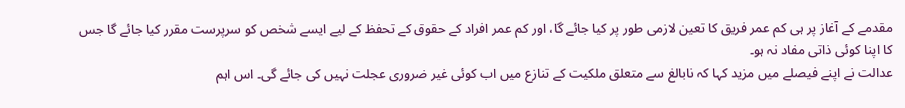مقدمے کے آغاز پر ہی کم عمر فریق کا تعین لازمی طور پر کیا جائے گا، اور کم عمر افراد کے حقوق کے تحفظ کے لیے ایسے شخص کو سرپرست مقرر کیا جائے گا جس کا اپنا کوئی ذاتی مفاد نہ ہو۔
عدالت نے اپنے فیصلے میں مزید کہا کہ نابالغ سے متعلق ملکیت کے تنازع میں اب کوئی غیر ضروری عجلت نہیں کی جائے گی۔ اس اہم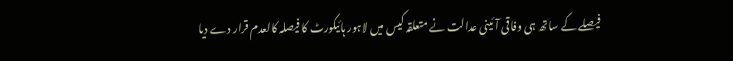فیصلے کے ساتھ ہی وفاقی آئینی عدالت نے متعلقہ کیس میں لاہور ہائیکورٹ کا فیصلہ کالعدم قرار دے دیا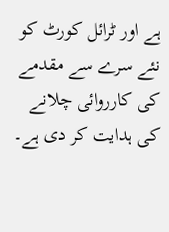ہے اور ٹرائل کورٹ کو نئے سرے سے مقدمے کی کارروائی چلانے کی ہدایت کر دی ہے۔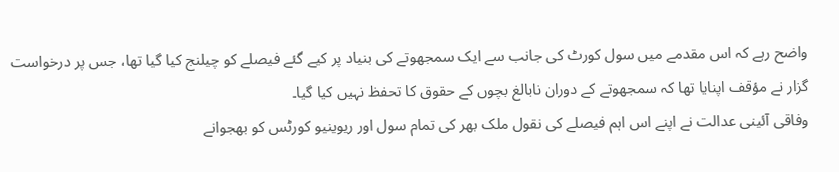واضح رہے کہ اس مقدمے میں سول کورٹ کی جانب سے ایک سمجھوتے کی بنیاد پر کیے گئے فیصلے کو چیلنج کیا گیا تھا، جس پر درخواست گزار نے مؤقف اپنایا تھا کہ سمجھوتے کے دوران نابالغ بچوں کے حقوق کا تحفظ نہیں کیا گیا۔
وفاقی آئینی عدالت نے اپنے اس اہم فیصلے کی نقول ملک بھر کی تمام سول اور ریوینیو کورٹس کو بھجوانے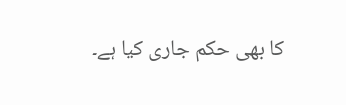کا بھی حکم جاری کیا ہے۔